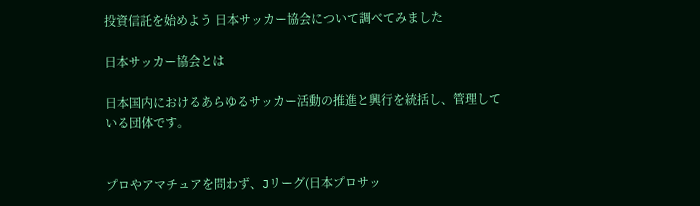投資信託を始めよう 日本サッカー協会について調べてみました

日本サッカー協会とは

日本国内におけるあらゆるサッカー活動の推進と興行を統括し、管理している団体です。


プロやアマチュアを問わず、Jリーグ(日本プロサッ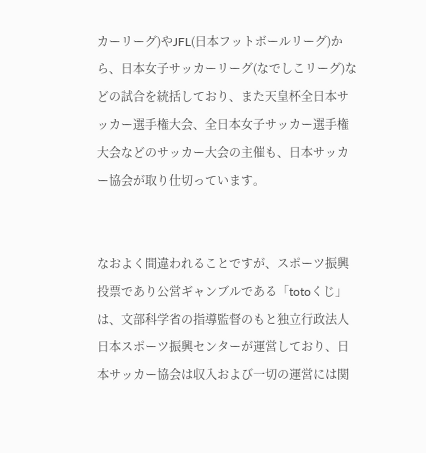カーリーグ)やJFL(日本フットボールリーグ)から、日本女子サッカーリーグ(なでしこリーグ)などの試合を統括しており、また天皇杯全日本サッカー選手権大会、全日本女子サッカー選手権大会などのサッカー大会の主催も、日本サッカー協会が取り仕切っています。


なおよく間違われることですが、スポーツ振興投票であり公営ギャンブルである「totoくじ」は、文部科学省の指導監督のもと独立行政法人日本スポーツ振興センターが運営しており、日本サッカー協会は収入および一切の運営には関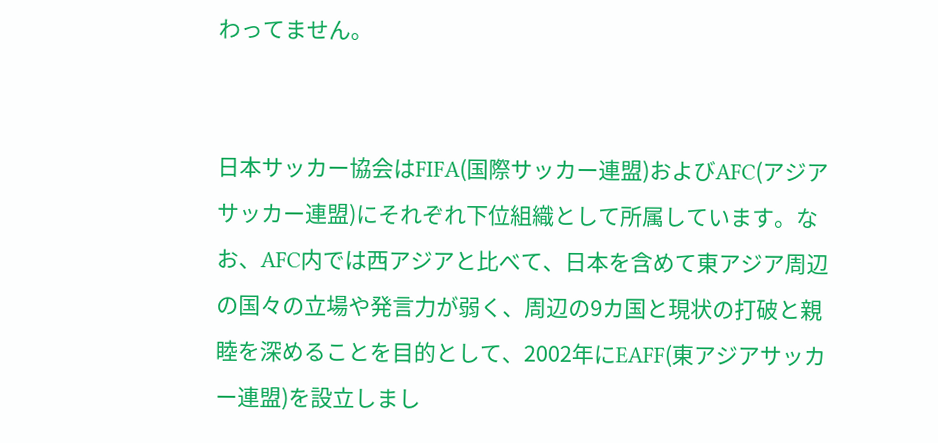わってません。


日本サッカー協会はFIFA(国際サッカー連盟)およびAFC(アジアサッカー連盟)にそれぞれ下位組織として所属しています。なお、AFC内では西アジアと比べて、日本を含めて東アジア周辺の国々の立場や発言力が弱く、周辺の9カ国と現状の打破と親睦を深めることを目的として、2002年にEAFF(東アジアサッカー連盟)を設立しまし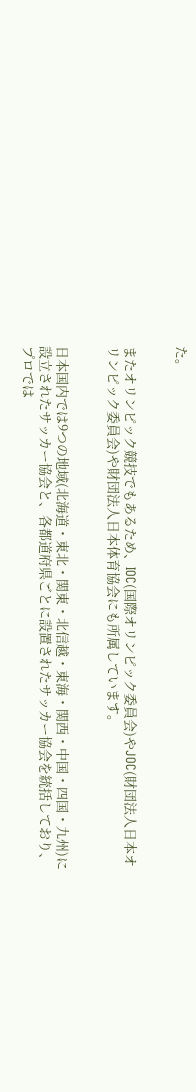た。


またオリンピック競技でもあるため、IOC(国際オリンピック委員会)やJOC(財団法人日本オリンピック委員会)や財団法人日本体育協会にも所属しています。


日本国内では9つの地域(北海道・東北・関東・北信越・東海・関西・中国・四国・九州)に設立されたサッカー協会と、各都道府県ごとに設置されたサッカー協会を統括しており、プロでは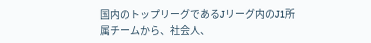国内のトップリーグであるJリーグ内のJ1所属チームから、社会人、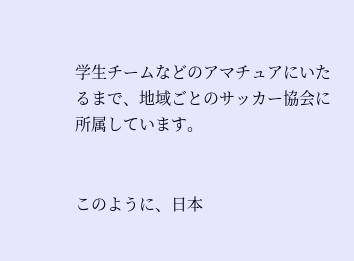学生チームなどのアマチュアにいたるまで、地域ごとのサッカー協会に所属しています。


このように、日本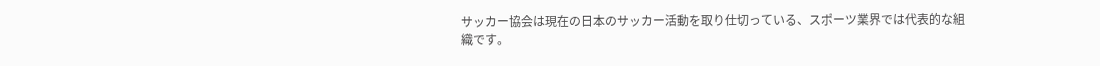サッカー協会は現在の日本のサッカー活動を取り仕切っている、スポーツ業界では代表的な組織です。